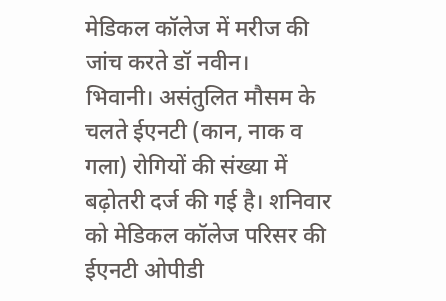मेडिकल कॉलेज में मरीज की जांच करते डॉ नवीन।
भिवानी। असंतुलित मौसम के चलते ईएनटी (कान, नाक व गला) रोगियों की संख्या में बढ़ोतरी दर्ज की गई है। शनिवार को मेडिकल कॉलेज परिसर की ईएनटी ओपीडी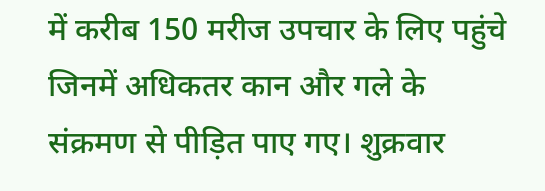में करीब 150 मरीज उपचार के लिए पहुंचे जिनमें अधिकतर कान और गले के संक्रमण से पीड़ित पाए गए। शुक्रवार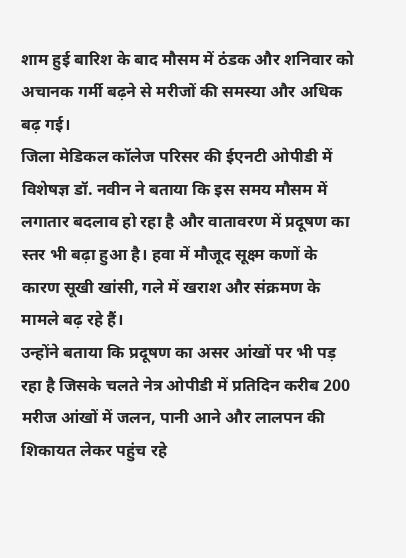शाम हुई बारिश के बाद मौसम में ठंडक और शनिवार को अचानक गर्मी बढ़ने से मरीजों की समस्या और अधिक बढ़ गई।
जिला मेडिकल कॉलेज परिसर की ईएनटी ओपीडी में विशेषज्ञ डॉ. नवीन ने बताया कि इस समय मौसम में लगातार बदलाव हो रहा है और वातावरण में प्रदूषण का स्तर भी बढ़ा हुआ है। हवा में मौजूद सूक्ष्म कणों के कारण सूखी खांसी, गले में खराश और संक्रमण के मामले बढ़ रहे हैं।
उन्होंने बताया कि प्रदूषण का असर आंखों पर भी पड़ रहा है जिसके चलते नेत्र ओपीडी में प्रतिदिन करीब 200 मरीज आंखों में जलन, पानी आने और लालपन की शिकायत लेकर पहुंच रहे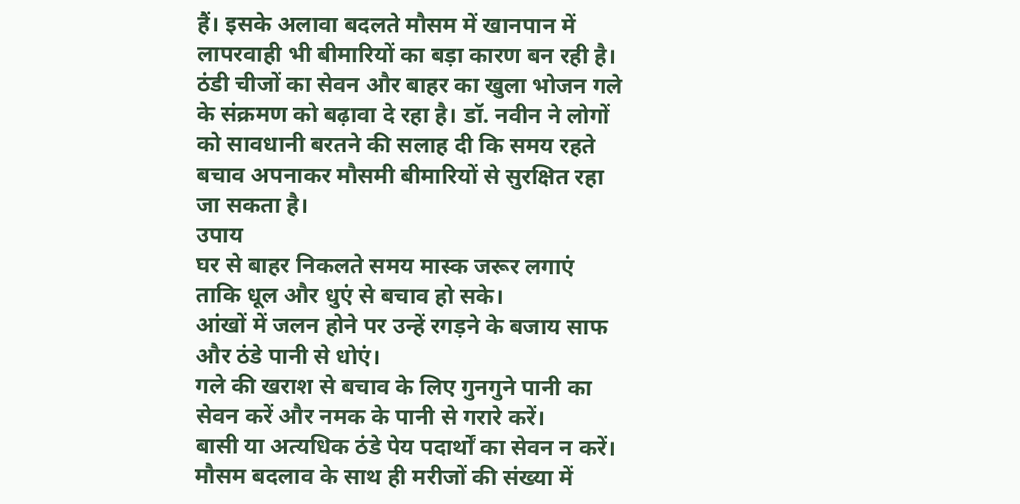हैं। इसके अलावा बदलते मौसम में खानपान में लापरवाही भी बीमारियों का बड़ा कारण बन रही है। ठंडी चीजों का सेवन और बाहर का खुला भोजन गले के संक्रमण को बढ़ावा दे रहा है। डॉ. नवीन ने लोगों को सावधानी बरतने की सलाह दी कि समय रहते बचाव अपनाकर मौसमी बीमारियों से सुरक्षित रहा जा सकता है।
उपाय
घर से बाहर निकलते समय मास्क जरूर लगाएं ताकि धूल और धुएं से बचाव हो सके।
आंखों में जलन होने पर उन्हें रगड़ने के बजाय साफ और ठंडे पानी से धोएं।
गले की खराश से बचाव के लिए गुनगुने पानी का सेवन करें और नमक के पानी से गरारे करें।
बासी या अत्यधिक ठंडे पेय पदार्थों का सेवन न करें।
मौसम बदलाव के साथ ही मरीजों की संख्या में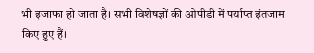भी इजाफा हो जाता है। सभी विशेषज्ञों की ओपीडी में पर्याप्त इंतजाम किए हुए हैं।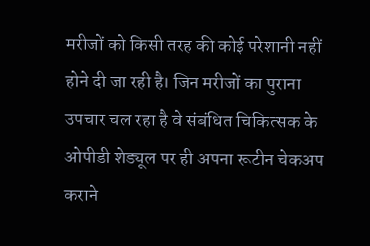मरीजों को किसी तरह की कोई परेशानी नहीं होने दी जा रही है। जिन मरीजों का पुराना उपचार चल रहा है वे संबंधित चिकित्सक के ओपीडी शेड्यूल पर ही अपना रूटीन चेकअप कराने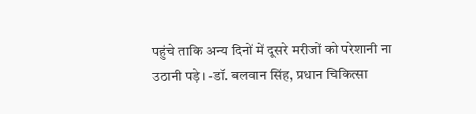पहुंचे ताकि अन्य दिनों में दूसरे मरीजों को परेशानी ना उठानी पड़े। -डॉ. बलवान सिंह, प्रधान चिकित्सा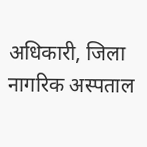अधिकारी, जिला नागरिक अस्पताल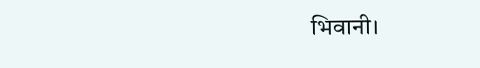भिवानी।